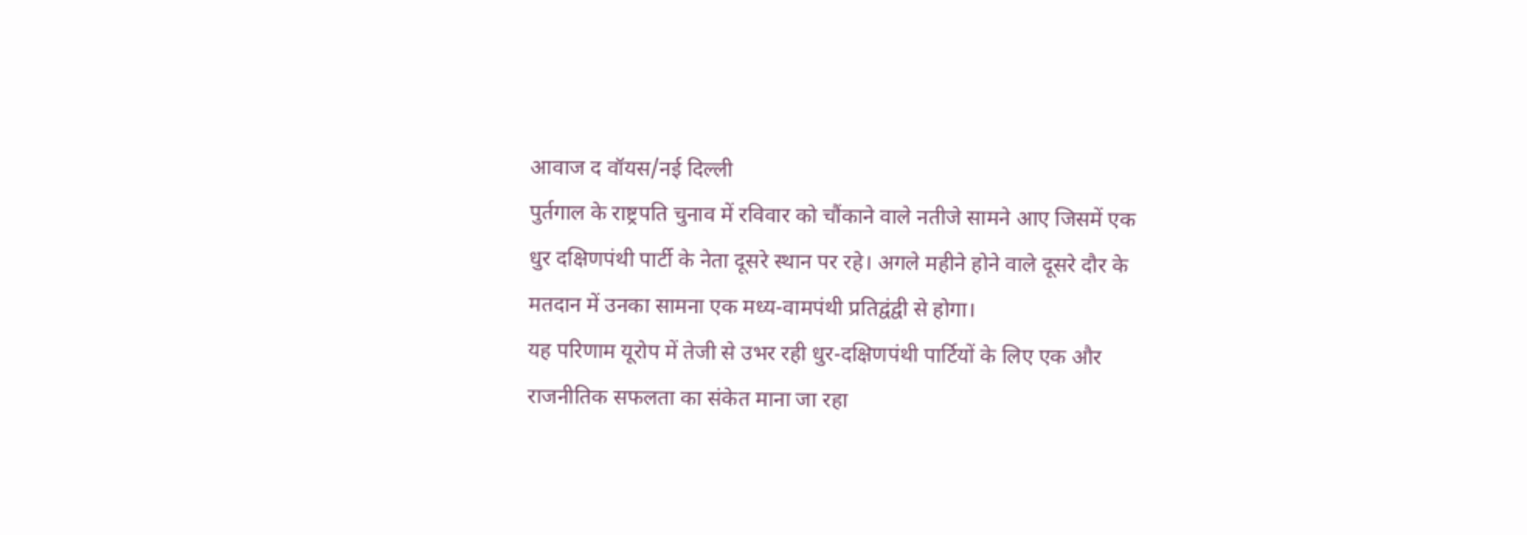आवाज द वॉयस/नई दिल्ली
पुर्तगाल के राष्ट्रपति चुनाव में रविवार को चौंकाने वाले नतीजे सामने आए जिसमें एक धुर दक्षिणपंथी पार्टी के नेता दूसरे स्थान पर रहे। अगले महीने होने वाले दूसरे दौर के मतदान में उनका सामना एक मध्य-वामपंथी प्रतिद्वंद्वी से होगा।
यह परिणाम यूरोप में तेजी से उभर रही धुर-दक्षिणपंथी पार्टियों के लिए एक और राजनीतिक सफलता का संकेत माना जा रहा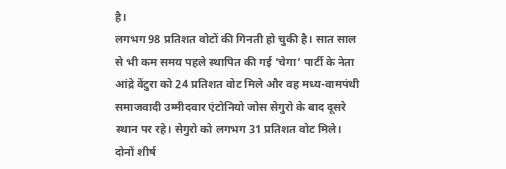है।
लगभग 98 प्रतिशत वोटों की गिनती हो चुकी है। सात साल से भी कम समय पहले स्थापित की गई ‘चेगा’ पार्टी के नेता आंद्रे वेंटुरा को 24 प्रतिशत वोट मिले और वह मध्य-वामपंथी समाजवादी उम्मीदवार एंटोनियो जोस सेगुरो के बाद दूसरे स्थान पर रहे। सेगुरो को लगभग 31 प्रतिशत वोट मिले।
दोनों शीर्ष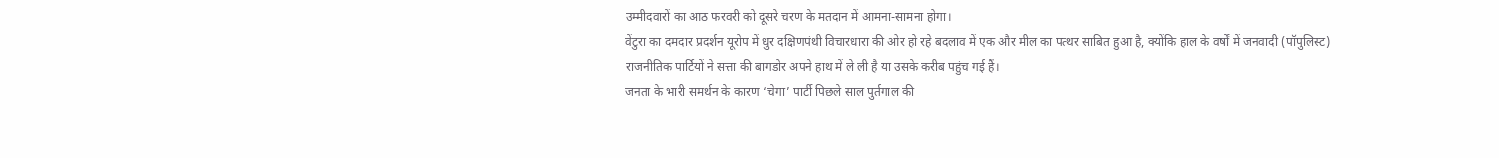उम्मीदवारों का आठ फरवरी को दूसरे चरण के मतदान में आमना-सामना होगा।
वेंटुरा का दमदार प्रदर्शन यूरोप में धुर दक्षिणपंथी विचारधारा की ओर हो रहे बदलाव में एक और मील का पत्थर साबित हुआ है, क्योंकि हाल के वर्षों में जनवादी (पॉपुलिस्ट) राजनीतिक पार्टियों ने सत्ता की बागडोर अपने हाथ में ले ली है या उसके करीब पहुंच गई हैं।
जनता के भारी समर्थन के कारण ‘चेगा’ पार्टी पिछले साल पुर्तगाल की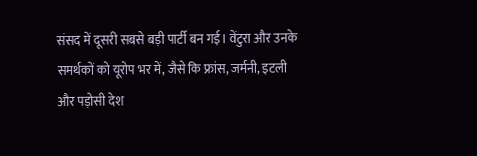संसद में दूसरी सबसे बड़ी पार्टी बन गई। वेंटुरा और उनके समर्थकों को यूरोप भर में, जैसे कि फ्रांस, जर्मनी, इटली और पड़ोसी देश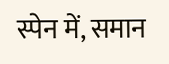स्पेन में, समान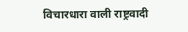विचारधारा वाली राष्ट्रवादी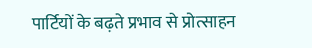पार्टियों के बढ़ते प्रभाव से प्रोत्साहन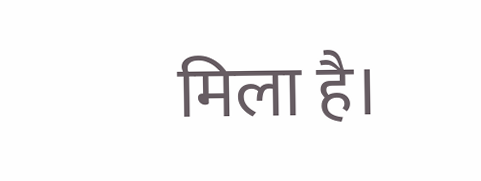मिला है।